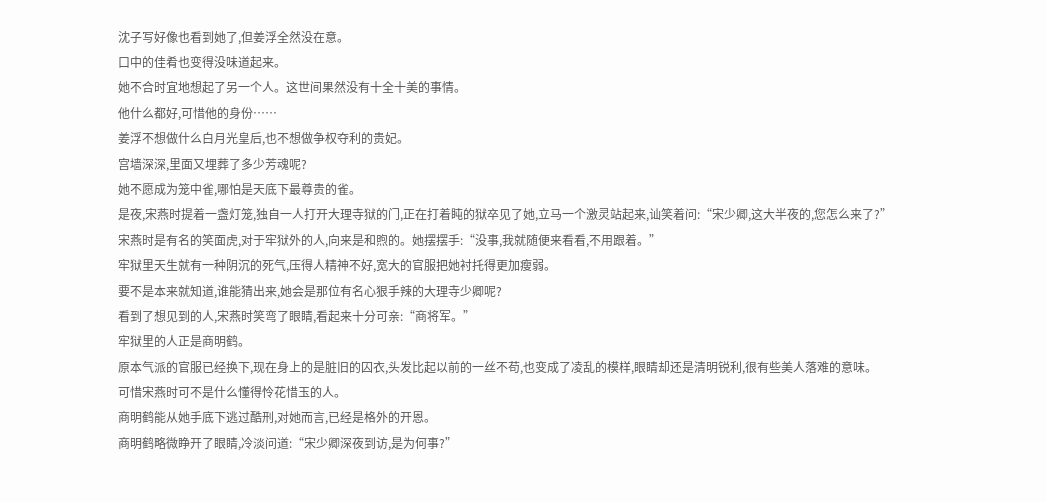沈子写好像也看到她了,但姜浮全然没在意。
口中的佳肴也变得没味道起来。
她不合时宜地想起了另一个人。这世间果然没有十全十美的事情。
他什么都好,可惜他的身份……
姜浮不想做什么白月光皇后,也不想做争权夺利的贵妃。
宫墙深深,里面又埋葬了多少芳魂呢?
她不愿成为笼中雀,哪怕是天底下最尊贵的雀。
是夜,宋燕时提着一盏灯笼,独自一人打开大理寺狱的门,正在打着盹的狱卒见了她,立马一个激灵站起来,讪笑着问:“宋少卿,这大半夜的,您怎么来了?”
宋燕时是有名的笑面虎,对于牢狱外的人,向来是和煦的。她摆摆手:“没事,我就随便来看看,不用跟着。”
牢狱里天生就有一种阴沉的死气,压得人精神不好,宽大的官服把她衬托得更加瘦弱。
要不是本来就知道,谁能猜出来,她会是那位有名心狠手辣的大理寺少卿呢?
看到了想见到的人,宋燕时笑弯了眼睛,看起来十分可亲:“商将军。”
牢狱里的人正是商明鹤。
原本气派的官服已经换下,现在身上的是脏旧的囚衣,头发比起以前的一丝不苟,也变成了凌乱的模样,眼睛却还是清明锐利,很有些美人落难的意味。
可惜宋燕时可不是什么懂得怜花惜玉的人。
商明鹤能从她手底下逃过酷刑,对她而言,已经是格外的开恩。
商明鹤略微睁开了眼睛,冷淡问道:“宋少卿深夜到访,是为何事?”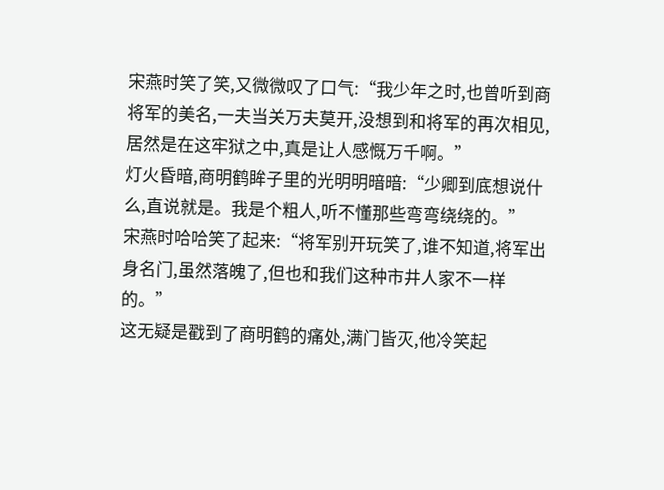宋燕时笑了笑,又微微叹了口气:“我少年之时,也曾听到商将军的美名,一夫当关万夫莫开,没想到和将军的再次相见,居然是在这牢狱之中,真是让人感慨万千啊。”
灯火昏暗,商明鹤眸子里的光明明暗暗:“少卿到底想说什么,直说就是。我是个粗人,听不懂那些弯弯绕绕的。”
宋燕时哈哈笑了起来:“将军别开玩笑了,谁不知道,将军出身名门,虽然落魄了,但也和我们这种市井人家不一样的。”
这无疑是戳到了商明鹤的痛处,满门皆灭,他冷笑起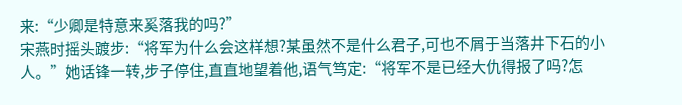来:“少卿是特意来奚落我的吗?”
宋燕时摇头踱步:“将军为什么会这样想?某虽然不是什么君子,可也不屑于当落井下石的小人。”她话锋一转,步子停住,直直地望着他,语气笃定:“将军不是已经大仇得报了吗?怎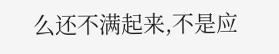么还不满起来,不是应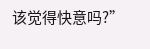该觉得快意吗?”